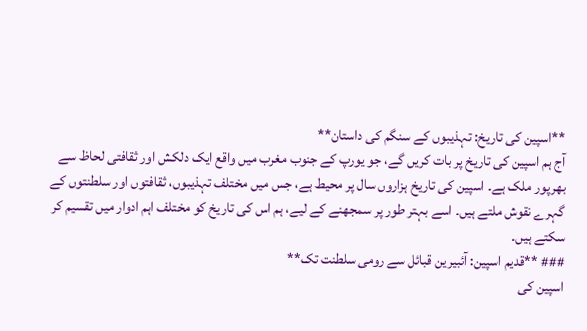**اسپین کی تاریخ: تہذیبوں کے سنگم کی داستان**
آج ہم اسپین کی تاریخ پر بات کریں گے، جو یورپ کے جنوب مغرب میں واقع ایک دلکش اور ثقافتی لحاظ سے بھرپور ملک ہے۔ اسپین کی تاریخ ہزاروں سال پر محیط ہے، جس میں مختلف تہذیبوں، ثقافتوں اور سلطنتوں کے گہرے نقوش ملتے ہیں۔ اسے بہتر طور پر سمجھنے کے لیے، ہم اس کی تاریخ کو مختلف اہم ادوار میں تقسیم کر سکتے ہیں۔
### **قدیم اسپین: آئبیرین قبائل سے رومی سلطنت تک**
اسپین کی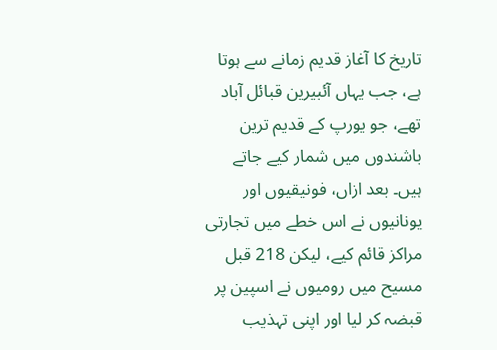تاریخ کا آغاز قدیم زمانے سے ہوتا ہے، جب یہاں آئبیرین قبائل آباد تھے، جو یورپ کے قدیم ترین باشندوں میں شمار کیے جاتے ہیں۔ بعد ازاں، فونیقیوں اور یونانیوں نے اس خطے میں تجارتی مراکز قائم کیے، لیکن 218 قبل مسیح میں رومیوں نے اسپین پر قبضہ کر لیا اور اپنی تہذیب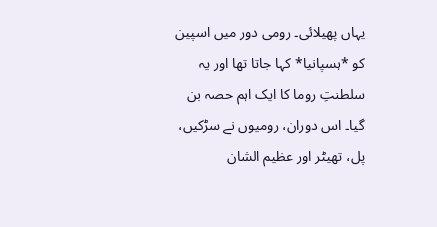یہاں پھیلائی۔ رومی دور میں اسپین کو *ہسپانیا* کہا جاتا تھا اور یہ سلطنتِ روما کا ایک اہم حصہ بن گیا۔ اس دوران، رومیوں نے سڑکیں، پل، تھیٹر اور عظیم الشان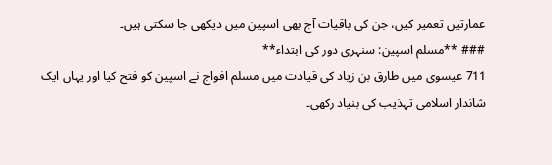عمارتیں تعمیر کیں، جن کی باقیات آج بھی اسپین میں دیکھی جا سکتی ہیں۔
### **مسلم اسپین: سنہری دور کی ابتداء**
711 عیسوی میں طارق بن زیاد کی قیادت میں مسلم افواج نے اسپین کو فتح کیا اور یہاں ایک شاندار اسلامی تہذیب کی بنیاد رکھی۔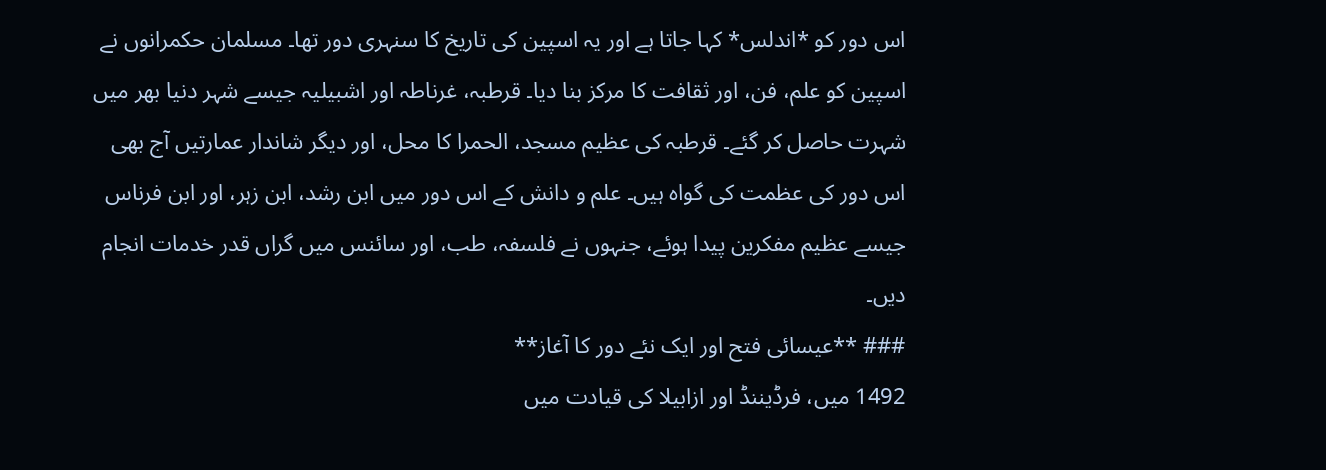اس دور کو *اندلس* کہا جاتا ہے اور یہ اسپین کی تاریخ کا سنہری دور تھا۔ مسلمان حکمرانوں نے اسپین کو علم، فن، اور ثقافت کا مرکز بنا دیا۔ قرطبہ، غرناطہ اور اشبیلیہ جیسے شہر دنیا بھر میں شہرت حاصل کر گئے۔ قرطبہ کی عظیم مسجد، الحمرا کا محل، اور دیگر شاندار عمارتیں آج بھی اس دور کی عظمت کی گواہ ہیں۔ علم و دانش کے اس دور میں ابن رشد، ابن زہر، اور ابن فرناس جیسے عظیم مفکرین پیدا ہوئے، جنہوں نے فلسفہ، طب، اور سائنس میں گراں قدر خدمات انجام دیں۔
### **عیسائی فتح اور ایک نئے دور کا آغاز**
1492 میں، فرڈیننڈ اور ازابیلا کی قیادت میں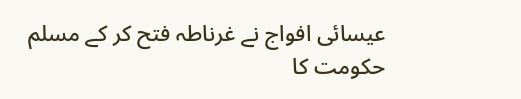عیسائی افواج نے غرناطہ فتح کر کے مسلم حکومت کا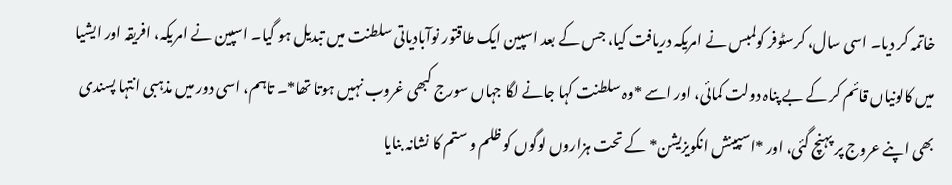خاتمہ کر دیا۔ اسی سال، کرسٹوفر کولمبس نے امریکہ دریافت کیا، جس کے بعد اسپین ایک طاقتور نوآبادیاتی سلطنت میں تبدیل ہو گیا۔ اسپین نے امریکہ، افریقہ اور ایشیا میں کالونیاں قائم کر کے بے پناہ دولت کمائی، اور اسے *وہ سلطنت کہا جانے لگا جہاں سورج کبھی غروب نہیں ہوتا تھا*۔ تاہم، اسی دور میں مذہبی انتہا پسندی بھی اپنے عروج پر پہنچ گئی، اور *اسپینش انکویزیشن* کے تحت ہزاروں لوگوں کو ظلم و ستم کا نشانہ بنایا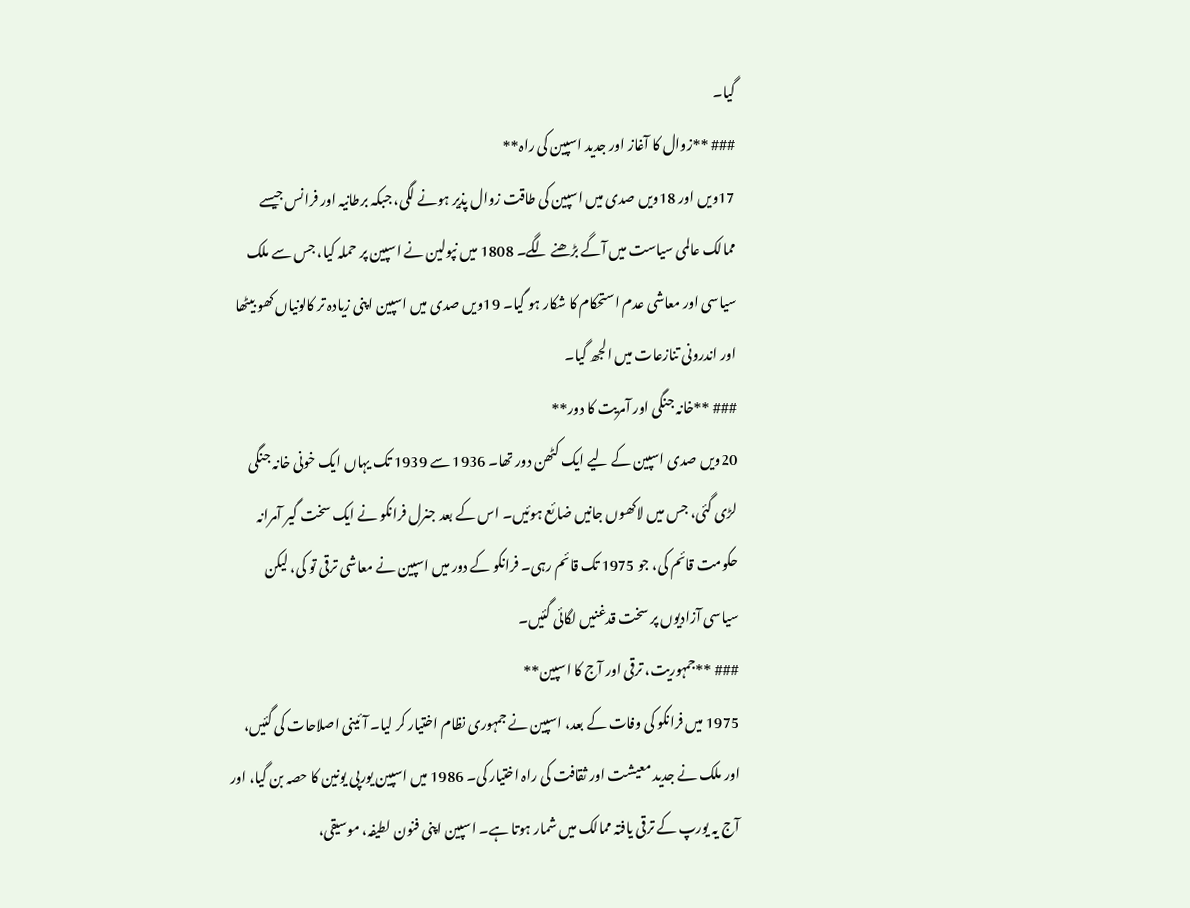گیا۔
### **زوال کا آغاز اور جدید اسپین کی راہ**
17ویں اور 18ویں صدی میں اسپین کی طاقت زوال پذیر ہونے لگی، جبکہ برطانیہ اور فرانس جیسے ممالک عالمی سیاست میں آگے بڑھنے لگے۔ 1808 میں نپولین نے اسپین پر حملہ کیا، جس سے ملک سیاسی اور معاشی عدم استحکام کا شکار ہو گیا۔ 19ویں صدی میں اسپین اپنی زیادہ تر کالونیاں کھو بیٹھا اور اندرونی تنازعات میں الجھ گیا۔
### **خانہ جنگی اور آمریت کا دور**
20ویں صدی اسپین کے لیے ایک کٹھن دور تھا۔ 1936 سے 1939 تک یہاں ایک خونی خانہ جنگی لڑی گئی، جس میں لاکھوں جانیں ضائع ہوئیں۔ اس کے بعد جنرل فرانکو نے ایک سخت گیر آمرانہ حکومت قائم کی، جو 1975 تک قائم رہی۔ فرانکو کے دور میں اسپین نے معاشی ترقی تو کی، لیکن سیاسی آزادیوں پر سخت قدغنیں لگائی گئیں۔
### **جمہوریت، ترقی اور آج کا اسپین**
1975 میں فرانکو کی وفات کے بعد، اسپین نے جمہوری نظام اختیار کر لیا۔ آئینی اصلاحات کی گئیں، اور ملک نے جدید معیشت اور ثقافت کی راہ اختیار کی۔ 1986 میں اسپین یورپی یونین کا حصہ بن گیا، اور آج یہ یورپ کے ترقی یافتہ ممالک میں شمار ہوتا ہے۔ اسپین اپنی فنون لطیفہ، موسیقی،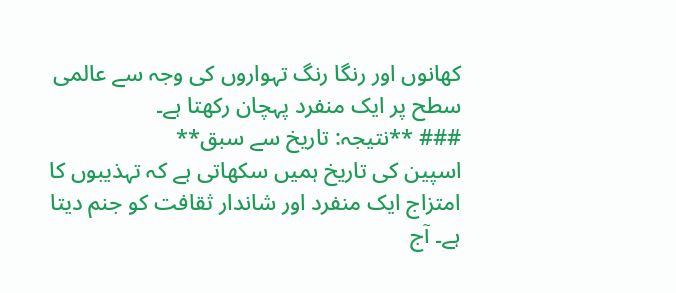کھانوں اور رنگا رنگ تہواروں کی وجہ سے عالمی سطح پر ایک منفرد پہچان رکھتا ہے۔
### **نتیجہ: تاریخ سے سبق**
اسپین کی تاریخ ہمیں سکھاتی ہے کہ تہذیبوں کا امتزاج ایک منفرد اور شاندار ثقافت کو جنم دیتا ہے۔ آج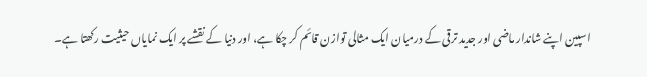اسپین اپنے شاندار ماضی اور جدید ترقی کے درمیان ایک مثالی توازن قائم کر چکا ہے، اور دنیا کے نقشے پر ایک نمایاں حیثیت رکھتا ہے۔